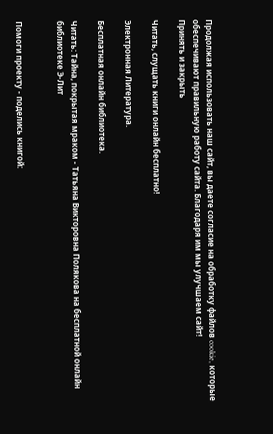Продолжая использовать наш сайт, вы даете согласие на обработку файлов cookie, которые обеспечивают правильную работу сайта. Благодаря им мы улучшаем сайт!
Принять и закрыть

Читать, слущать книги онлайн бесплатно!

Электронная Литература.

Бесплатная онлайн библиотека.

Читать: Тайна, покрытая мраком - Татьяна Викторовна Полякова на бесплатной онлайн библиотеке Э-Лит


Помоги проекту - поделись книгой: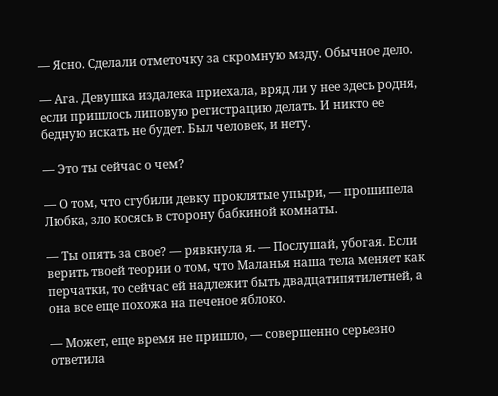— Ясно. Сделали отметочку за скромную мзду. Обычное дело.

— Ага. Девушка издалека приехала, вряд ли у нее здесь родня, если пришлось липовую регистрацию делать. И никто ее бедную искать не будет. Был человек, и нету.

— Это ты сейчас о чем?

— О том, что сгубили девку проклятые упыри, — прошипела Любка, зло косясь в сторону бабкиной комнаты.

— Ты опять за свое? — рявкнула я. — Послушай, убогая. Если верить твоей теории о том, что Маланья наша тела меняет как перчатки, то сейчас ей надлежит быть двадцатипятилетней, а она все еще похожа на печеное яблоко.

— Может, еще время не пришло, — совершенно серьезно ответила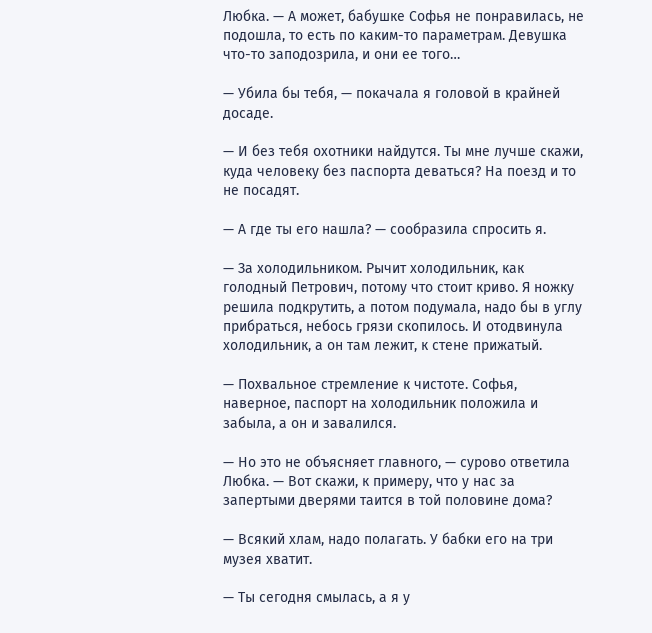Любка. — А может, бабушке Софья не понравилась, не подошла, то есть по каким-то параметрам. Девушка что-то заподозрила, и они ее того…

— Убила бы тебя, — покачала я головой в крайней досаде.

— И без тебя охотники найдутся. Ты мне лучше скажи, куда человеку без паспорта деваться? На поезд и то не посадят.

— А где ты его нашла? — сообразила спросить я.

— За холодильником. Рычит холодильник, как голодный Петрович, потому что стоит криво. Я ножку решила подкрутить, а потом подумала, надо бы в углу прибраться, небось грязи скопилось. И отодвинула холодильник, а он там лежит, к стене прижатый.

— Похвальное стремление к чистоте. Софья, наверное, паспорт на холодильник положила и забыла, а он и завалился.

— Но это не объясняет главного, — сурово ответила Любка. — Вот скажи, к примеру, что у нас за запертыми дверями таится в той половине дома?

— Всякий хлам, надо полагать. У бабки его на три музея хватит.

— Ты сегодня смылась, а я у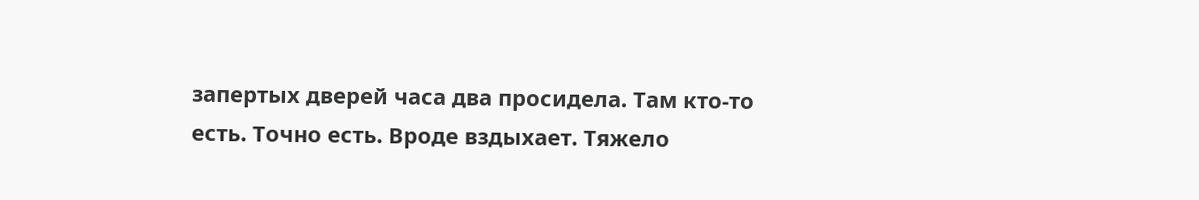запертых дверей часа два просидела. Там кто-то есть. Точно есть. Вроде вздыхает. Тяжело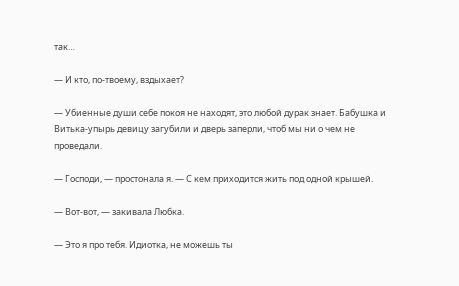так…

— И кто, по-твоему, вздыхает?

— Убиенные души себе покоя не находят, это любой дурак знает. Бабушка и Витька-упырь девицу загубили и дверь заперли, чтоб мы ни о чем не проведали.

— Господи, — простонала я. — С кем приходится жить под одной крышей.

— Вот-вот, — закивала Любка.

— Это я про тебя. Идиотка, не можешь ты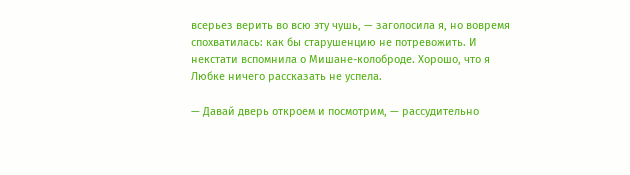всерьез верить во всю эту чушь, — заголосила я, но вовремя спохватилась: как бы старушенцию не потревожить. И некстати вспомнила о Мишане-колоброде. Хорошо, что я Любке ничего рассказать не успела.

— Давай дверь откроем и посмотрим, — рассудительно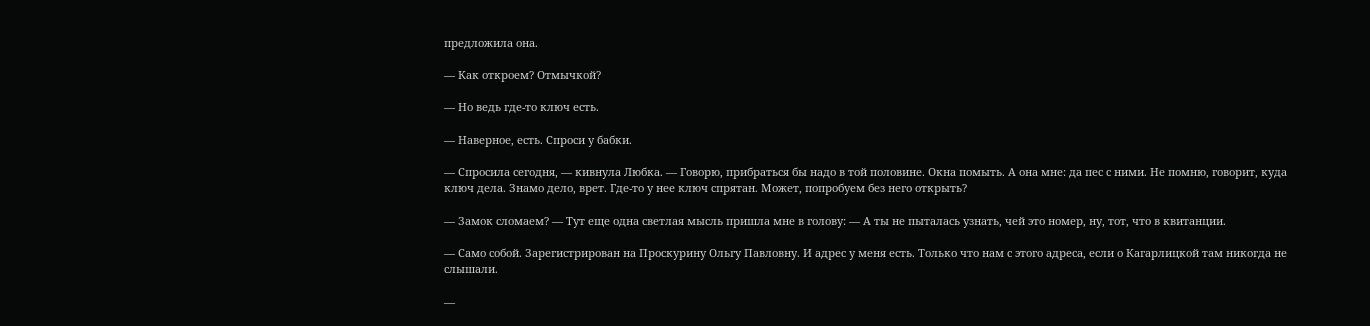предложила она.

— Как откроем? Отмычкой?

— Но ведь где-то ключ есть.

— Наверное, есть. Спроси у бабки.

— Спросила сегодня, — кивнула Любка. — Говорю, прибраться бы надо в той половине. Окна помыть. А она мне: да пес с ними. Не помню, говорит, куда ключ дела. Знамо дело, врет. Где-то у нее ключ спрятан. Может, попробуем без него открыть?

— Замок сломаем? — Тут еще одна светлая мысль пришла мне в голову: — А ты не пыталась узнать, чей это номер, ну, тот, что в квитанции.

— Само собой. Зарегистрирован на Проскурину Ольгу Павловну. И адрес у меня есть. Только что нам с этого адреса, если о Кагарлицкой там никогда не слышали.

—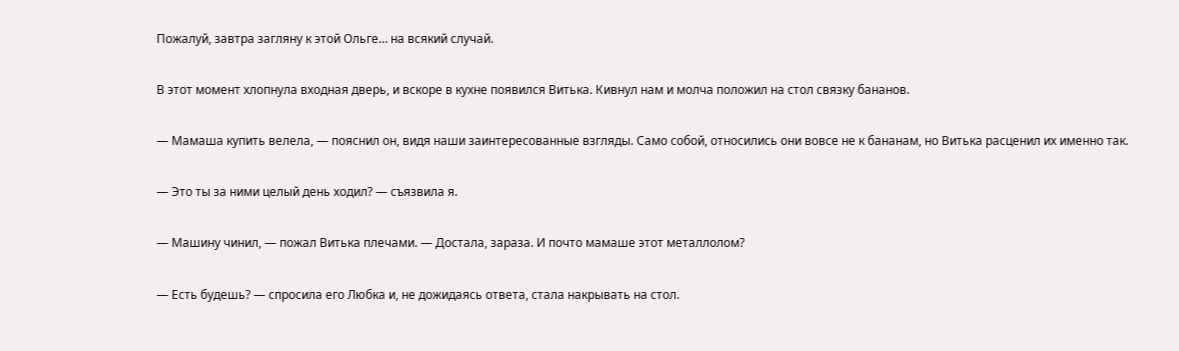Пожалуй, завтра загляну к этой Ольге… на всякий случай.

В этот момент хлопнула входная дверь, и вскоре в кухне появился Витька. Кивнул нам и молча положил на стол связку бананов.

— Мамаша купить велела, — пояснил он, видя наши заинтересованные взгляды. Само собой, относились они вовсе не к бананам, но Витька расценил их именно так.

— Это ты за ними целый день ходил? — съязвила я.

— Машину чинил, — пожал Витька плечами. — Достала, зараза. И почто мамаше этот металлолом?

— Есть будешь? — спросила его Любка и, не дожидаясь ответа, стала накрывать на стол.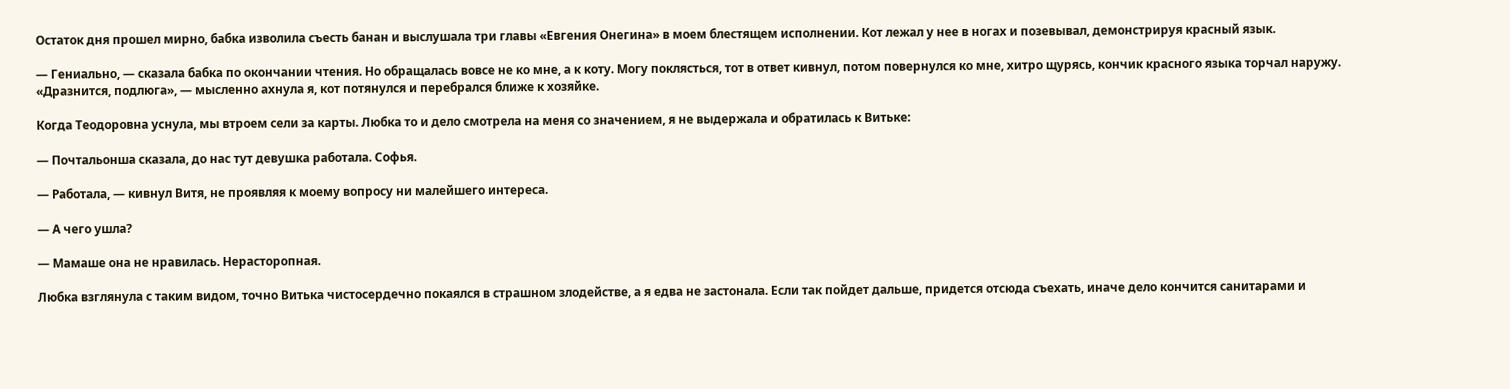Остаток дня прошел мирно, бабка изволила съесть банан и выслушала три главы «Евгения Онегина» в моем блестящем исполнении. Кот лежал у нее в ногах и позевывал, демонстрируя красный язык.

— Гениально, — сказала бабка по окончании чтения. Но обращалась вовсе не ко мне, а к коту. Могу поклясться, тот в ответ кивнул, потом повернулся ко мне, хитро щурясь, кончик красного языка торчал наружу. «Дразнится, подлюга», — мысленно ахнула я, кот потянулся и перебрался ближе к хозяйке.

Когда Теодоровна уснула, мы втроем сели за карты. Любка то и дело смотрела на меня со значением, я не выдержала и обратилась к Витьке:

— Почтальонша сказала, до нас тут девушка работала. Софья.

— Работала, — кивнул Витя, не проявляя к моему вопросу ни малейшего интереса.

— А чего ушла?

— Мамаше она не нравилась. Нерасторопная.

Любка взглянула с таким видом, точно Витька чистосердечно покаялся в страшном злодействе, а я едва не застонала. Если так пойдет дальше, придется отсюда съехать, иначе дело кончится санитарами и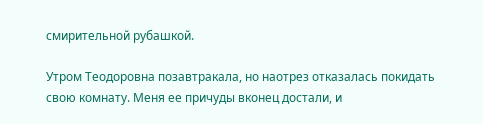смирительной рубашкой.

Утром Теодоровна позавтракала, но наотрез отказалась покидать свою комнату. Меня ее причуды вконец достали, и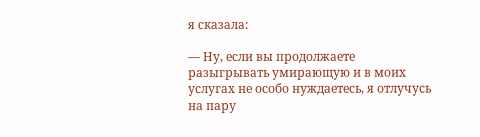я сказала:

— Ну, если вы продолжаете разыгрывать умирающую и в моих услугах не особо нуждаетесь, я отлучусь на пару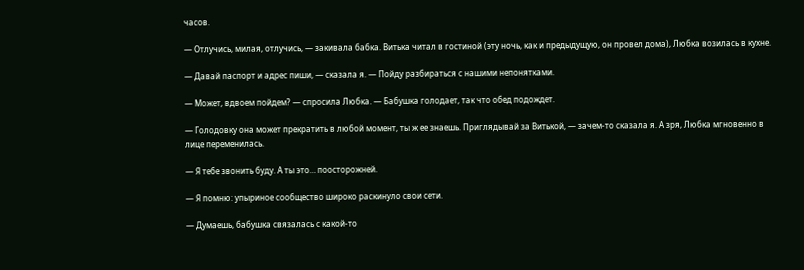часов.

— Отлучись, милая, отлучись, — закивала бабка. Витька читал в гостиной (эту ночь, как и предыдущую, он провел дома), Любка возилась в кухне.

— Давай паспорт и адрес пиши, — сказала я. — Пойду разбираться с нашими непонятками.

— Может, вдвоем пойдем? — спросила Любка. — Бабушка голодает, так что обед подождет.

— Голодовку она может прекратить в любой момент, ты ж ее знаешь. Приглядывай за Витькой, — зачем-то сказала я. А зря, Любка мгновенно в лице переменилась.

— Я тебе звонить буду. А ты это… поосторожней.

— Я помню: упыриное сообщество широко раскинуло свои сети.

— Думаешь, бабушка связалась с какой-то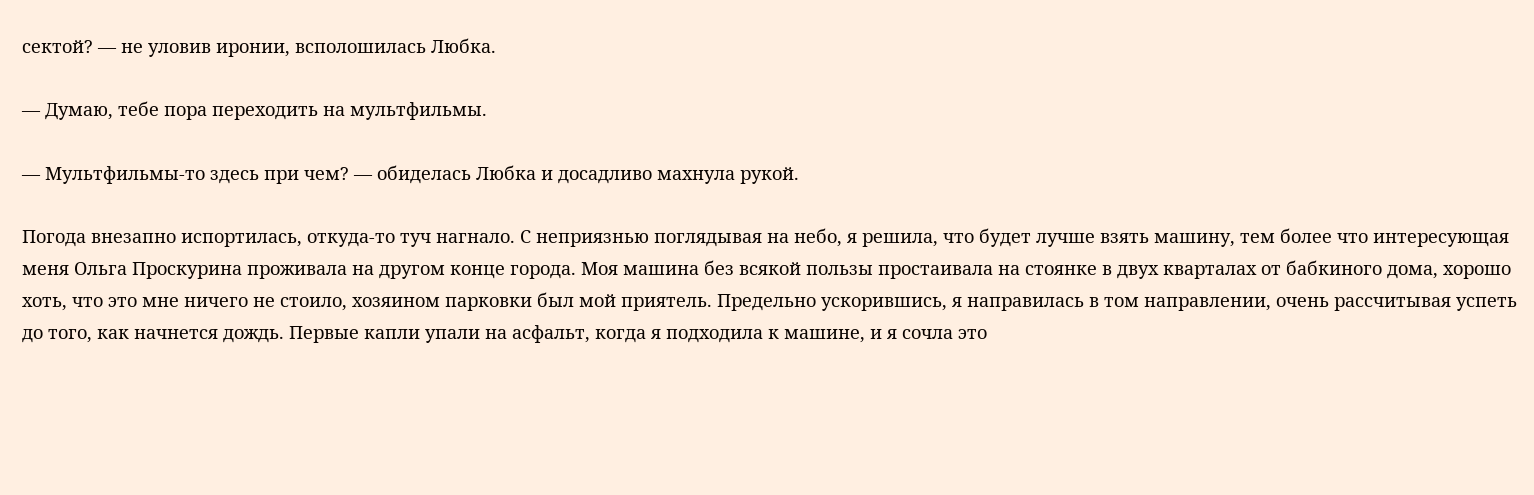сектой? — не уловив иронии, всполошилась Любка.

— Думаю, тебе пора переходить на мультфильмы.

— Мультфильмы-то здесь при чем? — обиделась Любка и досадливо махнула рукой.

Погода внезапно испортилась, откуда-то туч нагнало. С неприязнью поглядывая на небо, я решила, что будет лучше взять машину, тем более что интересующая меня Ольга Проскурина проживала на другом конце города. Моя машина без всякой пользы простаивала на стоянке в двух кварталах от бабкиного дома, хорошо хоть, что это мне ничего не стоило, хозяином парковки был мой приятель. Предельно ускорившись, я направилась в том направлении, очень рассчитывая успеть до того, как начнется дождь. Первые капли упали на асфальт, когда я подходила к машине, и я сочла это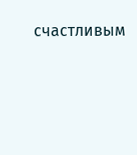счастливым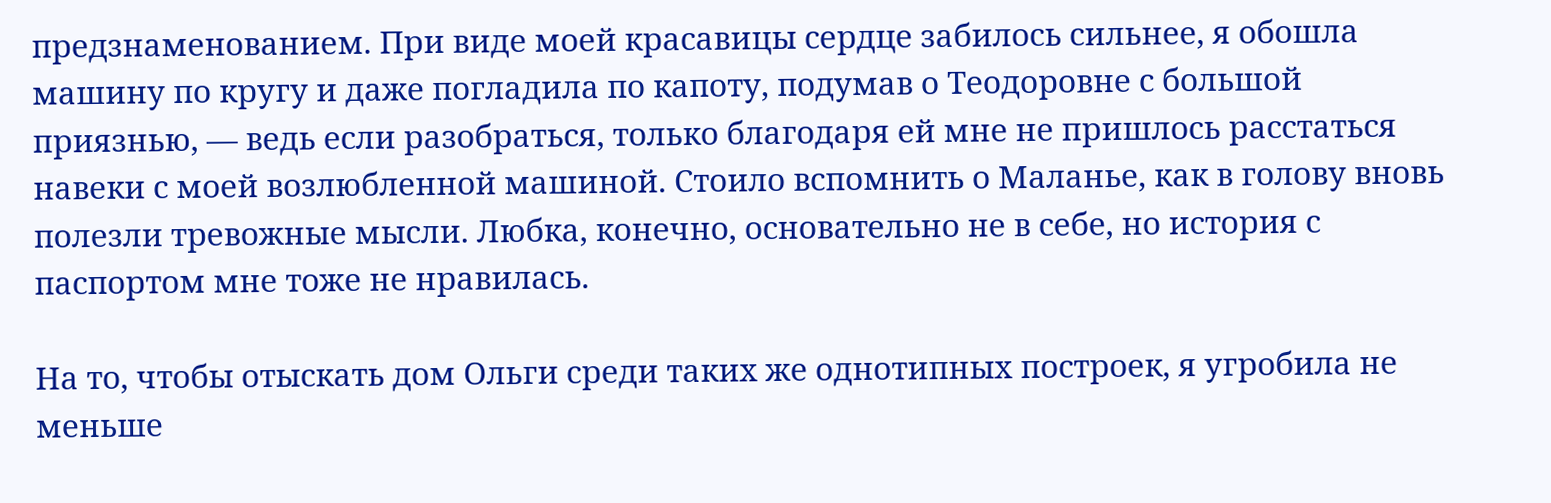предзнаменованием. При виде моей красавицы сердце забилось сильнее, я обошла машину по кругу и даже погладила по капоту, подумав о Теодоровне с большой приязнью, — ведь если разобраться, только благодаря ей мне не пришлось расстаться навеки с моей возлюбленной машиной. Стоило вспомнить о Маланье, как в голову вновь полезли тревожные мысли. Любка, конечно, основательно не в себе, но история с паспортом мне тоже не нравилась.

На то, чтобы отыскать дом Ольги среди таких же однотипных построек, я угробила не меньше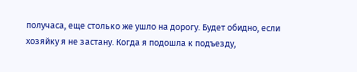получаса, еще столько же ушло на дорогу. Будет обидно, если хозяйку я не застану. Когда я подошла к подъезду,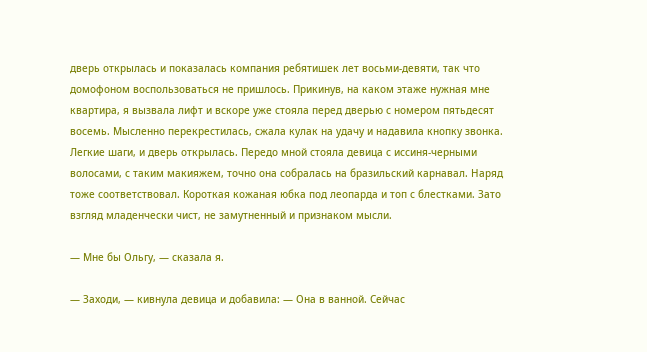дверь открылась и показалась компания ребятишек лет восьми-девяти, так что домофоном воспользоваться не пришлось. Прикинув, на каком этаже нужная мне квартира, я вызвала лифт и вскоре уже стояла перед дверью с номером пятьдесят восемь. Мысленно перекрестилась, сжала кулак на удачу и надавила кнопку звонка. Легкие шаги, и дверь открылась. Передо мной стояла девица с иссиня-черными волосами, с таким макияжем, точно она собралась на бразильский карнавал. Наряд тоже соответствовал. Короткая кожаная юбка под леопарда и топ с блестками. Зато взгляд младенчески чист, не замутненный и признаком мысли.

— Мне бы Ольгу, — сказала я.

— Заходи, — кивнула девица и добавила: — Она в ванной. Сейчас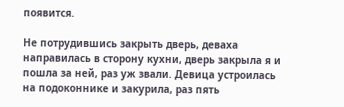появится.

Не потрудившись закрыть дверь, деваха направилась в сторону кухни, дверь закрыла я и пошла за ней, раз уж звали. Девица устроилась на подоконнике и закурила, раз пять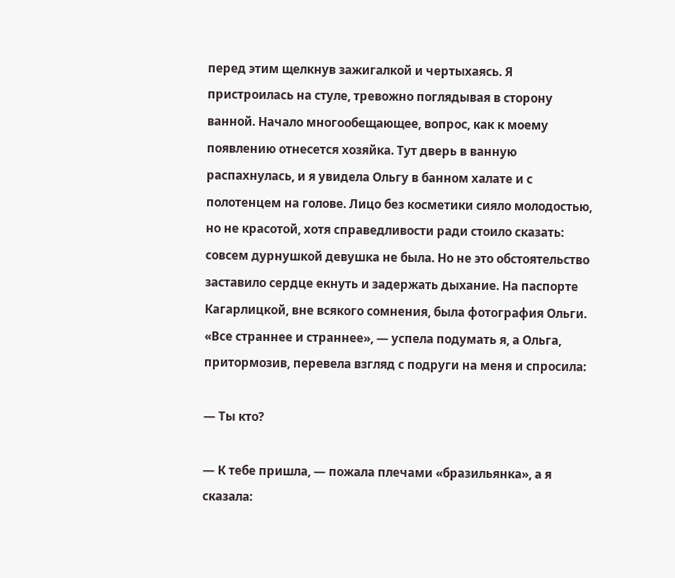перед этим щелкнув зажигалкой и чертыхаясь. Я пристроилась на стуле, тревожно поглядывая в сторону ванной. Начало многообещающее, вопрос, как к моему появлению отнесется хозяйка. Тут дверь в ванную распахнулась, и я увидела Ольгу в банном халате и с полотенцем на голове. Лицо без косметики сияло молодостью, но не красотой, хотя справедливости ради стоило сказать: совсем дурнушкой девушка не была. Но не это обстоятельство заставило сердце екнуть и задержать дыхание. На паспорте Кагарлицкой, вне всякого сомнения, была фотография Ольги. «Все страннее и страннее», — успела подумать я, а Ольга, притормозив, перевела взгляд с подруги на меня и спросила:

— Ты кто?

— К тебе пришла, — пожала плечами «бразильянка», а я сказала: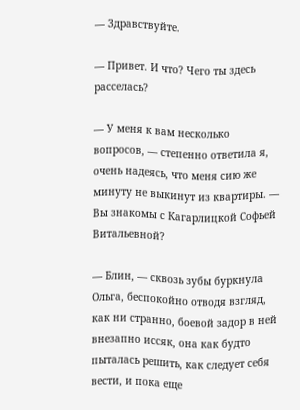— Здравствуйте.

— Привет. И что? Чего ты здесь расселась?

— У меня к вам несколько вопросов, — степенно ответила я, очень надеясь, что меня сию же минуту не выкинут из квартиры. — Вы знакомы с Кагарлицкой Софьей Витальевной?

— Блин, — сквозь зубы буркнула Ольга, беспокойно отводя взгляд, как ни странно, боевой задор в ней внезапно иссяк, она как будто пыталась решить, как следует себя вести, и пока еще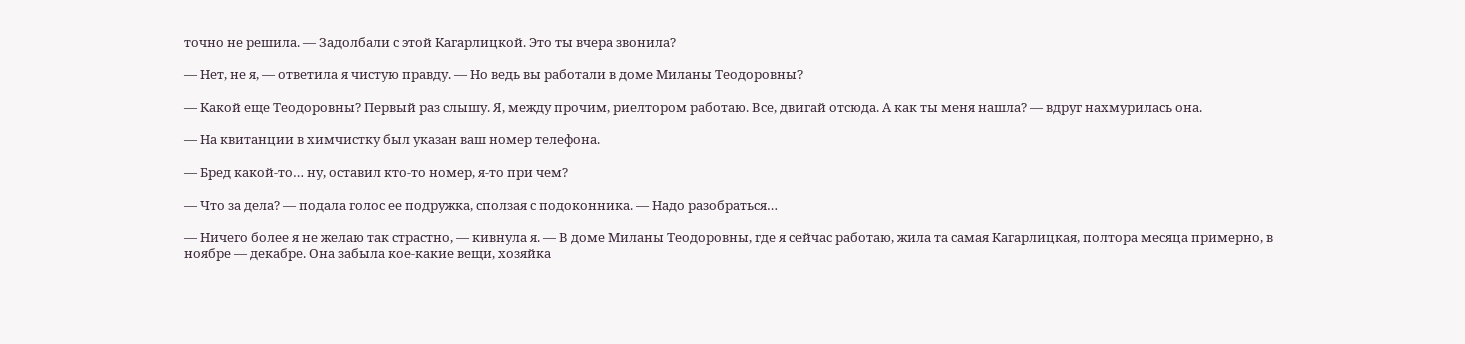точно не решила. — Задолбали с этой Кагарлицкой. Это ты вчера звонила?

— Нет, не я, — ответила я чистую правду. — Но ведь вы работали в доме Миланы Теодоровны?

— Какой еще Теодоровны? Первый раз слышу. Я, между прочим, риелтором работаю. Все, двигай отсюда. А как ты меня нашла? — вдруг нахмурилась она.

— На квитанции в химчистку был указан ваш номер телефона.

— Бред какой-то… ну, оставил кто-то номер, я-то при чем?

— Что за дела? — подала голос ее подружка, сползая с подоконника. — Надо разобраться…

— Ничего более я не желаю так страстно, — кивнула я. — В доме Миланы Теодоровны, где я сейчас работаю, жила та самая Кагарлицкая, полтора месяца примерно, в ноябре — декабре. Она забыла кое-какие вещи, хозяйка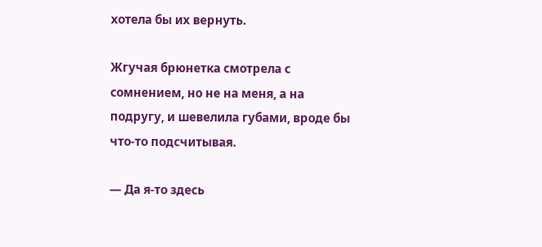хотела бы их вернуть.

Жгучая брюнетка смотрела с сомнением, но не на меня, а на подругу, и шевелила губами, вроде бы что-то подсчитывая.

— Да я-то здесь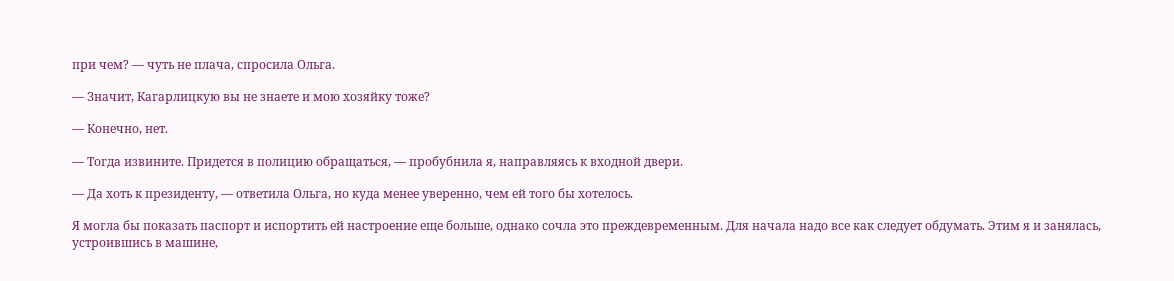при чем? — чуть не плача, спросила Ольга.

— Значит, Кагарлицкую вы не знаете и мою хозяйку тоже?

— Конечно, нет.

— Тогда извините. Придется в полицию обращаться, — пробубнила я, направляясь к входной двери.

— Да хоть к президенту, — ответила Ольга, но куда менее уверенно, чем ей того бы хотелось.

Я могла бы показать паспорт и испортить ей настроение еще больше, однако сочла это преждевременным. Для начала надо все как следует обдумать. Этим я и занялась, устроившись в машине,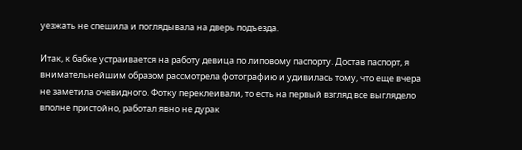уезжать не спешила и поглядывала на дверь подъезда.

Итак, к бабке устраивается на работу девица по липовому паспорту. Достав паспорт, я внимательнейшим образом рассмотрела фотографию и удивилась тому, что еще вчера не заметила очевидного. Фотку переклеивали, то есть на первый взгляд все выглядело вполне пристойно, работал явно не дурак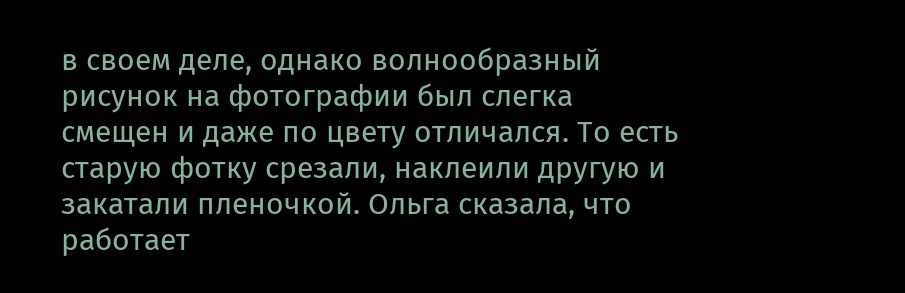в своем деле, однако волнообразный рисунок на фотографии был слегка смещен и даже по цвету отличался. То есть старую фотку срезали, наклеили другую и закатали пленочкой. Ольга сказала, что работает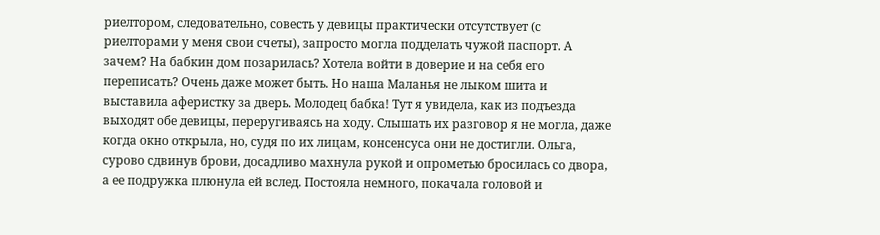риелтором, следовательно, совесть у девицы практически отсутствует (с риелторами у меня свои счеты), запросто могла подделать чужой паспорт. А зачем? На бабкин дом позарилась? Хотела войти в доверие и на себя его переписать? Очень даже может быть. Но наша Маланья не лыком шита и выставила аферистку за дверь. Молодец бабка! Тут я увидела, как из подъезда выходят обе девицы, переругиваясь на ходу. Слышать их разговор я не могла, даже когда окно открыла, но, судя по их лицам, консенсуса они не достигли. Ольга, сурово сдвинув брови, досадливо махнула рукой и опрометью бросилась со двора, а ее подружка плюнула ей вслед. Постояла немного, покачала головой и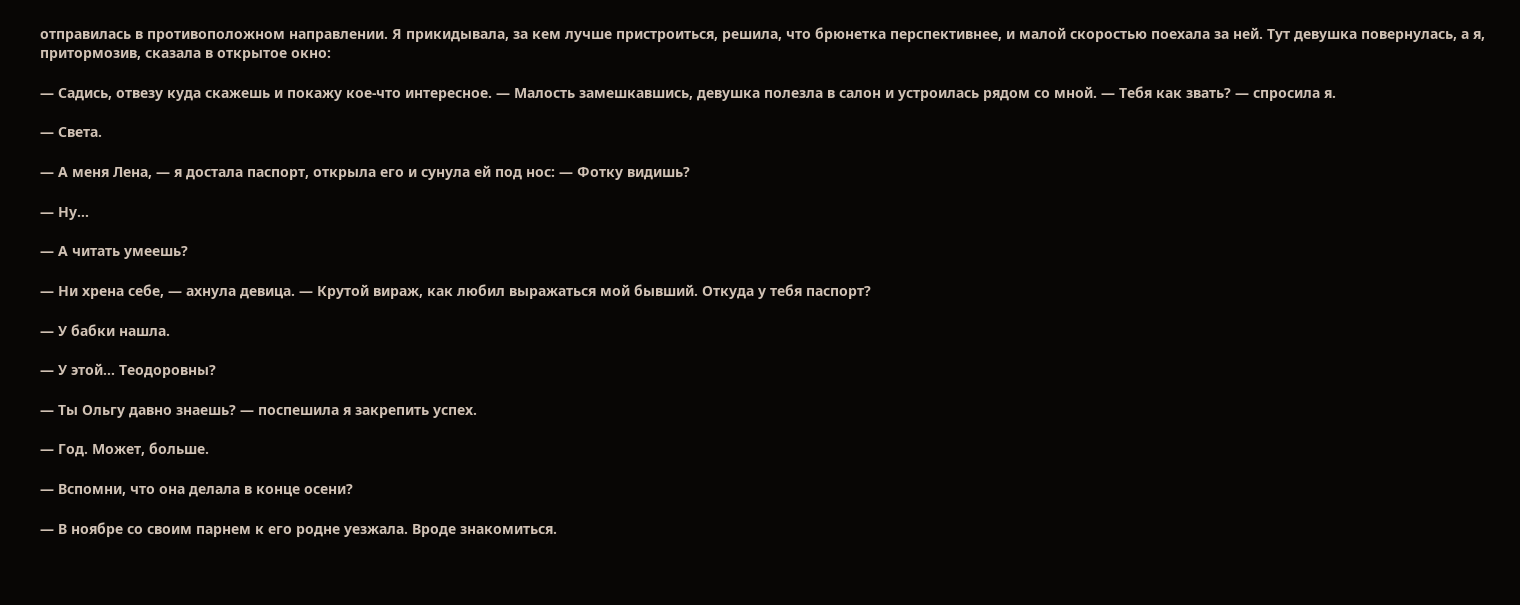отправилась в противоположном направлении. Я прикидывала, за кем лучше пристроиться, решила, что брюнетка перспективнее, и малой скоростью поехала за ней. Тут девушка повернулась, а я, притормозив, сказала в открытое окно:

— Садись, отвезу куда скажешь и покажу кое-что интересное. — Малость замешкавшись, девушка полезла в салон и устроилась рядом со мной. — Тебя как звать? — спросила я.

— Света.

— А меня Лена, — я достала паспорт, открыла его и сунула ей под нос: — Фотку видишь?

— Ну…

— А читать умеешь?

— Ни хрена себе, — ахнула девица. — Крутой вираж, как любил выражаться мой бывший. Откуда у тебя паспорт?

— У бабки нашла.

— У этой… Теодоровны?

— Ты Ольгу давно знаешь? — поспешила я закрепить успех.

— Год. Может, больше.

— Вспомни, что она делала в конце осени?

— В ноябре со своим парнем к его родне уезжала. Вроде знакомиться.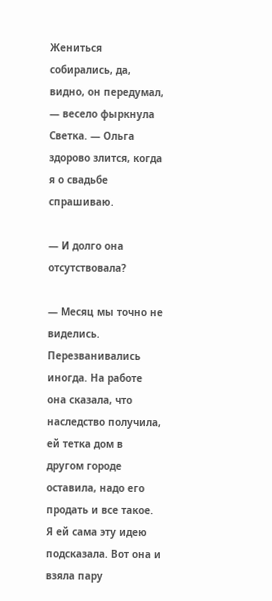Жениться собирались, да, видно, он передумал, — весело фыркнула Светка. — Ольга здорово злится, когда я о свадьбе спрашиваю.

— И долго она отсутствовала?

— Месяц мы точно не виделись. Перезванивались иногда. На работе она сказала, что наследство получила, ей тетка дом в другом городе оставила, надо его продать и все такое. Я ей сама эту идею подсказала. Вот она и взяла пару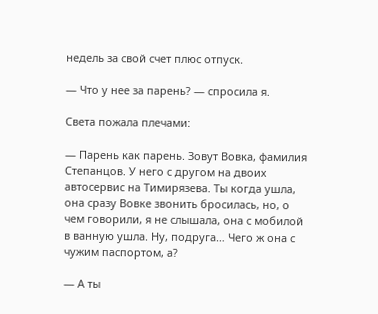недель за свой счет плюс отпуск.

— Что у нее за парень? — спросила я.

Света пожала плечами:

— Парень как парень. Зовут Вовка, фамилия Степанцов. У него с другом на двоих автосервис на Тимирязева. Ты когда ушла, она сразу Вовке звонить бросилась, но, о чем говорили, я не слышала, она с мобилой в ванную ушла. Ну, подруга… Чего ж она с чужим паспортом, а?

— А ты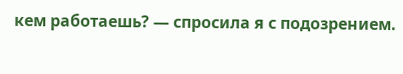кем работаешь? — спросила я с подозрением.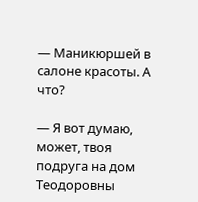— Маникюршей в салоне красоты. А что?

— Я вот думаю, может, твоя подруга на дом Теодоровны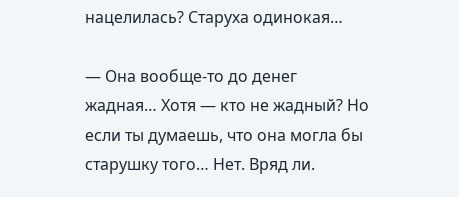нацелилась? Старуха одинокая…

— Она вообще-то до денег жадная… Хотя — кто не жадный? Но если ты думаешь, что она могла бы старушку того… Нет. Вряд ли.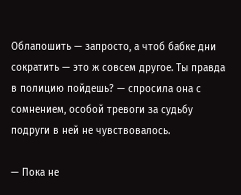Облапошить — запросто, а чтоб бабке дни сократить — это ж совсем другое. Ты правда в полицию пойдешь? — спросила она с сомнением, особой тревоги за судьбу подруги в ней не чувствовалось.

— Пока не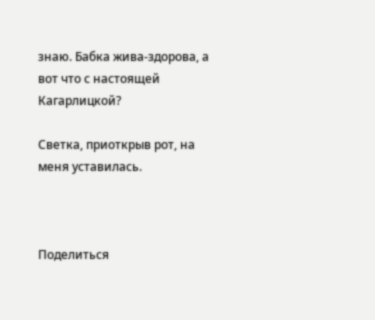знаю. Бабка жива-здорова, а вот что с настоящей Кагарлицкой?

Светка, приоткрыв рот, на меня уставилась.



Поделиться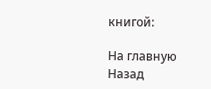книгой:

На главную
Назад